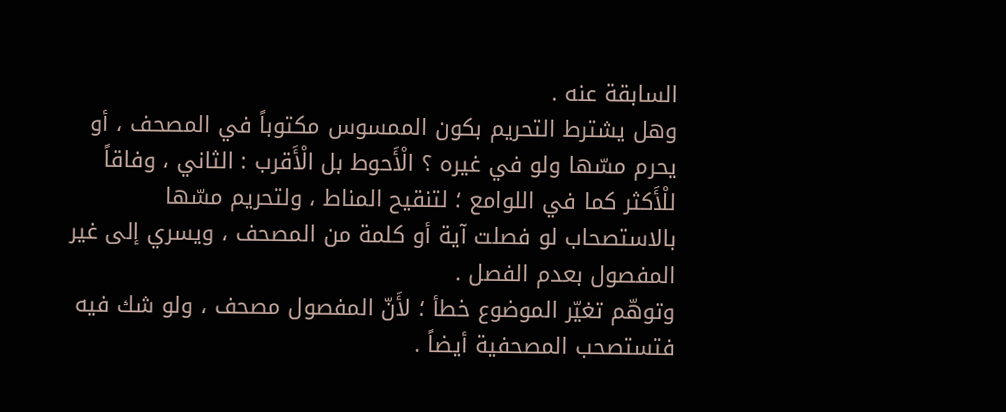السابقة عنه .
وهل يشترط التحريم بكون الممسوس مكتوباً في المصحف ، أو يحرم مسّها ولو في غيره ؟ الْأَحوط بل الْأَقرب : الثاني ، وفاقاً للْأَكثر كما في اللوامع ؛ لتنقيح المناط ، ولتحريم مسّها بالاستصحاب لو فصلت آية أو كلمة من المصحف ، ويسري إلى غير المفصول بعدم الفصل .
وتوهّم تغيّر الموضوع خطأ ؛ لأَنّ المفصول مصحف ، ولو شك فيه فتستصحب المصحفية أيضاً .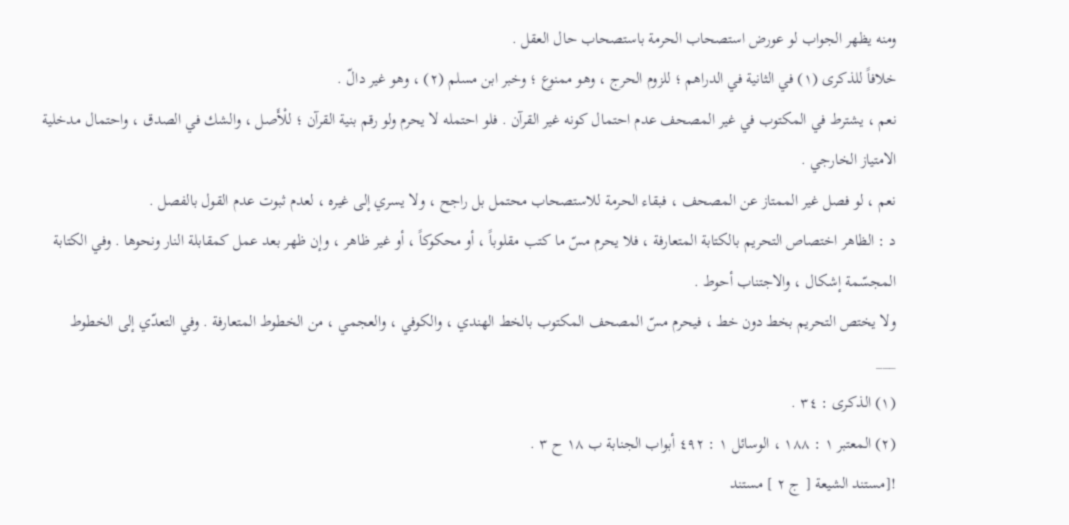ومنه يظهر الجواب لو عورض استصحاب الحرمة باستصحاب حال العقل .
خلافاً للذكرى (١) في الثانية في الدراهم ؛ للزوم الحرج ، وهو ممنوع ؛ وخبر ابن مسلم (٢) ، وهو غير دالّ .
نعم ، يشترط في المكتوب في غير المصحف عدم احتمال كونه غير القرآن . فلو احتمله لا يحرم ولو رقم بنية القرآن ؛ للْأَصل ، والشك في الصدق ، واحتمال مدخلية الامتياز الخارجي .
نعم ، لو فصل غير الممتاز عن المصحف ، فبقاء الحرمة للاستصحاب محتمل بل راجح ، ولا يسري إلى غيره ، لعدم ثبوت عدم القول بالفصل .
د : الظاهر اختصاص التحريم بالكتابة المتعارفة ، فلا يحرم مسّ ما كتب مقلوباً ، أو محكوكاً ، أو غير ظاهر ، وإن ظهر بعد عمل كمقابلة النار ونحوها . وفي الكتابة المجسّمة إشكال ، والاجتناب أحوط .
ولا يختص التحريم بخط دون خط ، فيحرم مسّ المصحف المكتوب بالخط الهندي ، والكوفي ، والعجمي ، من الخطوط المتعارفة . وفي التعدّي إلى الخطوط
___
(١) الذكرى : ٣٤ .
(٢) المعتبر ١ : ١٨٨ ، الوسائل ١ : ٤٩٢ أبواب الجنابة ب ١٨ ح ٣ .
![مستند الشيعة [ ج ٢ ] مستند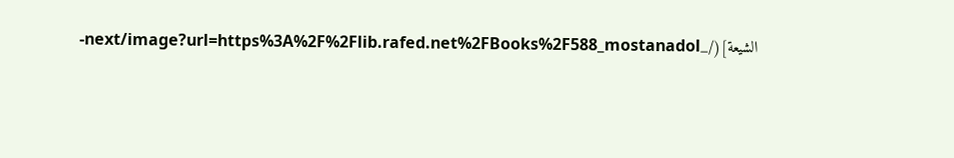الشيعة](/_next/image?url=https%3A%2F%2Flib.rafed.net%2FBooks%2F588_mostanadol-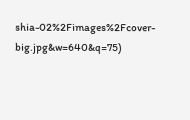shia-02%2Fimages%2Fcover-big.jpg&w=640&q=75)